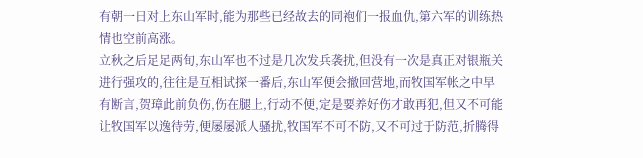有朝一日对上东山军时,能为那些已经故去的同袍们一报血仇,第六军的训练热情也空前高涨。
立秋之后足足两旬,东山军也不过是几次发兵袭扰,但没有一次是真正对银瓶关进行强攻的,往往是互相试探一番后,东山军便会撤回营地,而牧国军帐之中早有断言,贺璋此前负伤,伤在腿上,行动不便,定是要养好伤才敢再犯,但又不可能让牧国军以逸待劳,便屡屡派人骚扰,牧国军不可不防,又不可过于防范,折腾得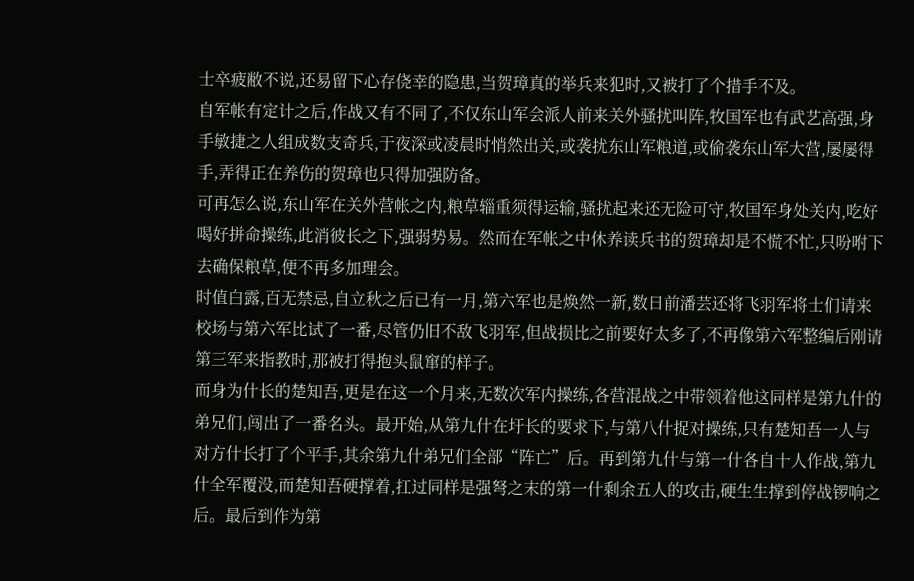士卒疲敝不说,还易留下心存侥幸的隐患,当贺璋真的举兵来犯时,又被打了个措手不及。
自军帐有定计之后,作战又有不同了,不仅东山军会派人前来关外骚扰叫阵,牧国军也有武艺高强,身手敏捷之人组成数支奇兵,于夜深或凌晨时悄然出关,或袭扰东山军粮道,或偷袭东山军大营,屡屡得手,弄得正在养伤的贺璋也只得加强防备。
可再怎么说,东山军在关外营帐之内,粮草辎重须得运输,骚扰起来还无险可守,牧国军身处关内,吃好喝好拼命操练,此消彼长之下,强弱势易。然而在军帐之中休养读兵书的贺璋却是不慌不忙,只吩咐下去确保粮草,便不再多加理会。
时值白露,百无禁忌,自立秋之后已有一月,第六军也是焕然一新,数日前潘芸还将飞羽军将士们请来校场与第六军比试了一番,尽管仍旧不敌飞羽军,但战损比之前要好太多了,不再像第六军整编后刚请第三军来指教时,那被打得抱头鼠窜的样子。
而身为什长的楚知吾,更是在这一个月来,无数次军内操练,各营混战之中带领着他这同样是第九什的弟兄们,闯出了一番名头。最开始,从第九什在圩长的要求下,与第八什捉对操练,只有楚知吾一人与对方什长打了个平手,其余第九什弟兄们全部“阵亡”后。再到第九什与第一什各自十人作战,第九什全军覆没,而楚知吾硬撑着,扛过同样是强弩之末的第一什剩余五人的攻击,硬生生撑到停战锣响之后。最后到作为第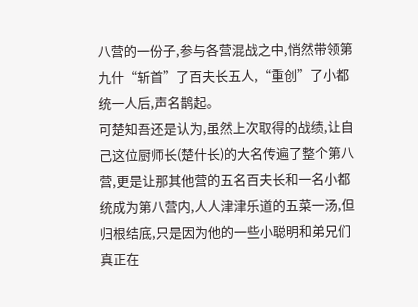八营的一份子,参与各营混战之中,悄然带领第九什“斩首”了百夫长五人,“重创”了小都统一人后,声名鹊起。
可楚知吾还是认为,虽然上次取得的战绩,让自己这位厨师长(楚什长)的大名传遍了整个第八营,更是让那其他营的五名百夫长和一名小都统成为第八营内,人人津津乐道的五菜一汤,但归根结底,只是因为他的一些小聪明和弟兄们真正在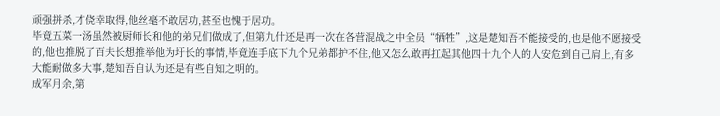顽强拼杀,才侥幸取得,他丝毫不敢居功,甚至也愧于居功。
毕竟五菜一汤虽然被厨师长和他的弟兄们做成了,但第九什还是再一次在各营混战之中全员“牺牲”,这是楚知吾不能接受的,也是他不愿接受的,他也推脱了百夫长想推举他为圩长的事情,毕竟连手底下九个兄弟都护不住,他又怎么敢再扛起其他四十九个人的人安危到自己肩上,有多大能耐做多大事,楚知吾自认为还是有些自知之明的。
成军月余,第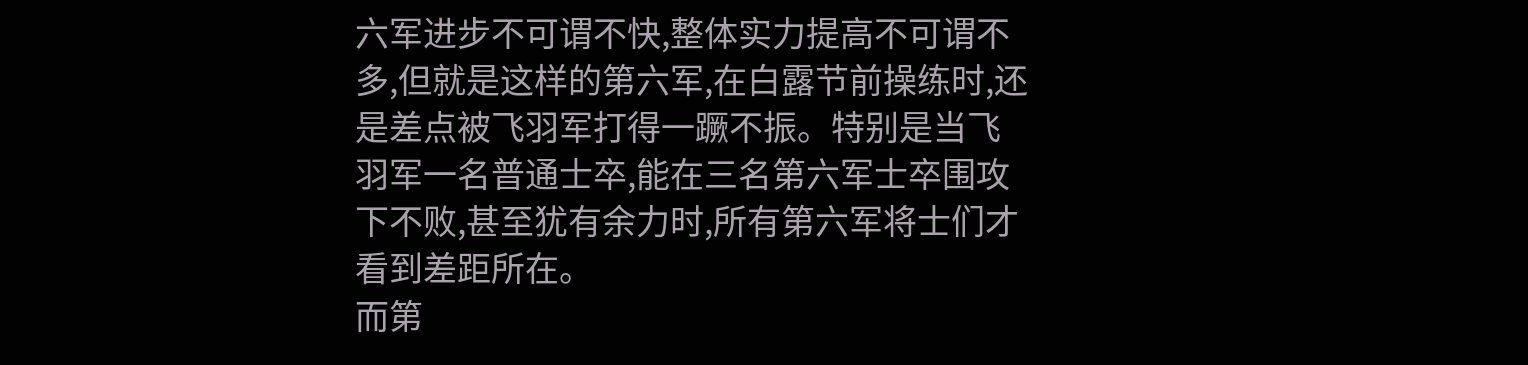六军进步不可谓不快,整体实力提高不可谓不多,但就是这样的第六军,在白露节前操练时,还是差点被飞羽军打得一蹶不振。特别是当飞羽军一名普通士卒,能在三名第六军士卒围攻下不败,甚至犹有余力时,所有第六军将士们才看到差距所在。
而第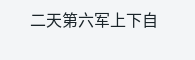二天第六军上下自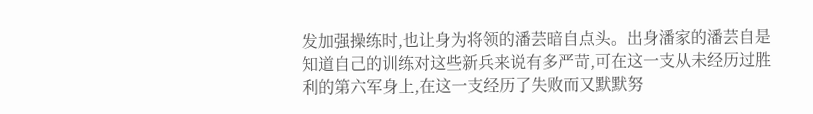发加强操练时,也让身为将领的潘芸暗自点头。出身潘家的潘芸自是知道自己的训练对这些新兵来说有多严苛,可在这一支从未经历过胜利的第六军身上,在这一支经历了失败而又默默努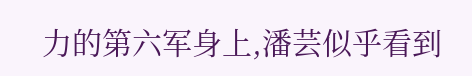力的第六军身上,潘芸似乎看到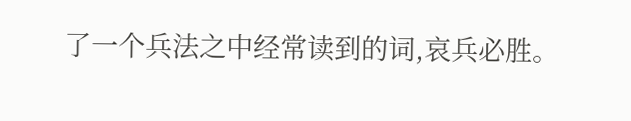了一个兵法之中经常读到的词,哀兵必胜。